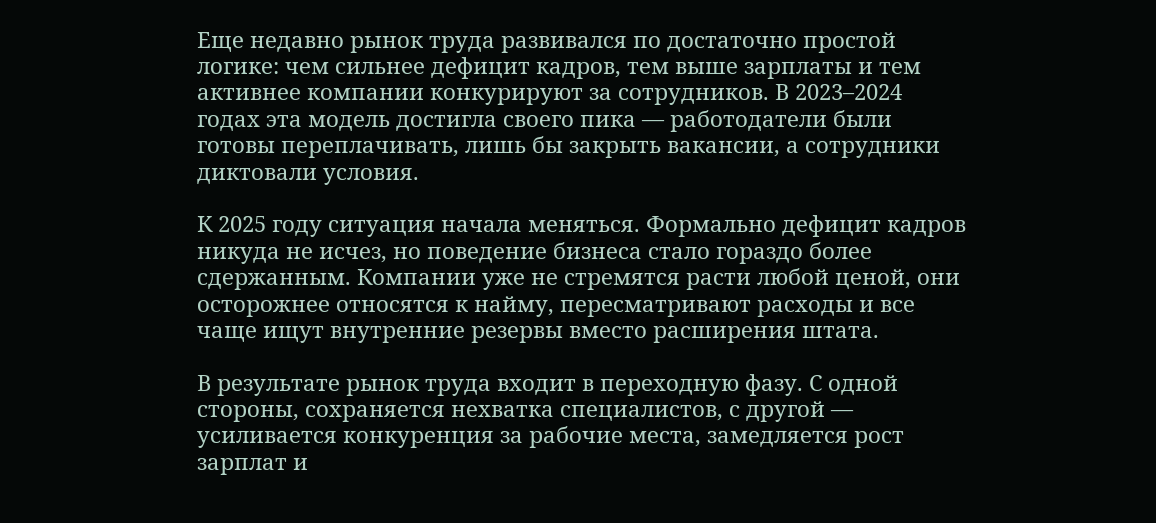Еще недавно рынок труда развивался по достаточно простой логике: чем сильнее дефицит кадров, тем выше зарплаты и тем активнее компании конкурируют за сотрудников. В 2023–2024 годах эта модель достигла своего пика — работодатели были готовы переплачивать, лишь бы закрыть вакансии, а сотрудники диктовали условия.

К 2025 году ситуация начала меняться. Формально дефицит кадров никуда не исчез, но поведение бизнеса стало гораздо более сдержанным. Компании уже не стремятся расти любой ценой, они осторожнее относятся к найму, пересматривают расходы и все чаще ищут внутренние резервы вместо расширения штата.

В результате рынок труда входит в переходную фазу. С одной стороны, сохраняется нехватка специалистов, с другой — усиливается конкуренция за рабочие места, замедляется рост зарплат и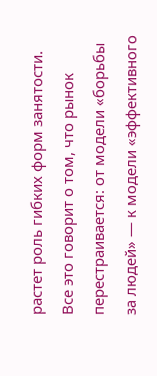растет роль гибких форм занятости. Все это говорит о том, что рынок перестраивается: от модели «борьбы за людей» — к модели «эффективного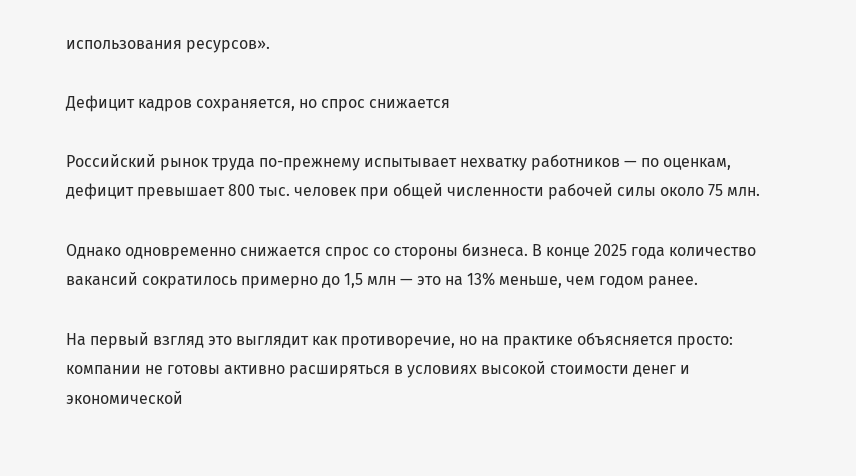использования ресурсов».

Дефицит кадров сохраняется, но спрос снижается

Российский рынок труда по-прежнему испытывает нехватку работников — по оценкам, дефицит превышает 800 тыс. человек при общей численности рабочей силы около 75 млн.

Однако одновременно снижается спрос со стороны бизнеса. В конце 2025 года количество вакансий сократилось примерно до 1,5 млн — это на 13% меньше, чем годом ранее.

На первый взгляд это выглядит как противоречие, но на практике объясняется просто: компании не готовы активно расширяться в условиях высокой стоимости денег и экономической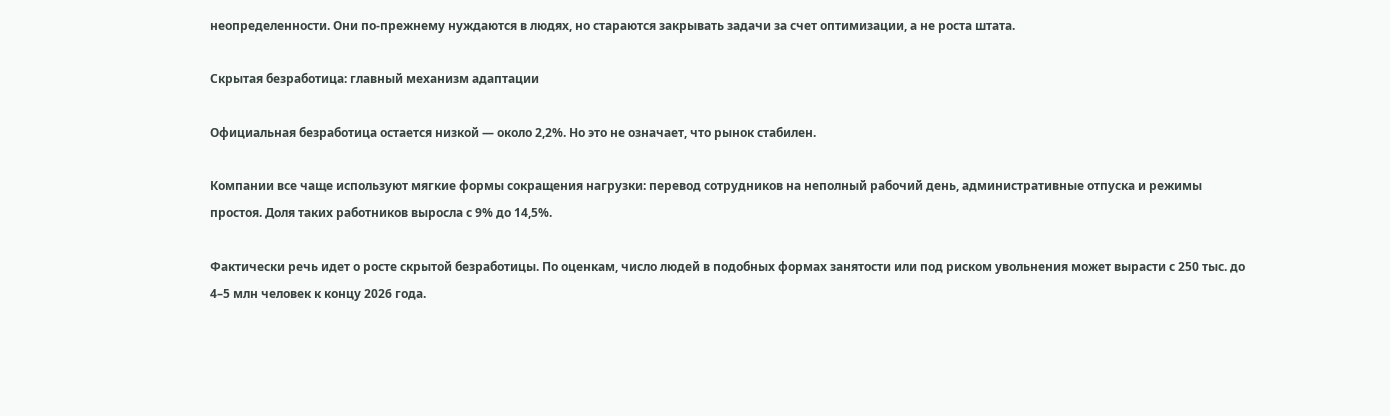неопределенности. Они по-прежнему нуждаются в людях, но стараются закрывать задачи за счет оптимизации, а не роста штата.

Скрытая безработица: главный механизм адаптации

Официальная безработица остается низкой — около 2,2%. Но это не означает, что рынок стабилен.

Компании все чаще используют мягкие формы сокращения нагрузки: перевод сотрудников на неполный рабочий день, административные отпуска и режимы простоя. Доля таких работников выросла с 9% до 14,5%.

Фактически речь идет о росте скрытой безработицы. По оценкам, число людей в подобных формах занятости или под риском увольнения может вырасти с 250 тыс. до 4–5 млн человек к концу 2026 года.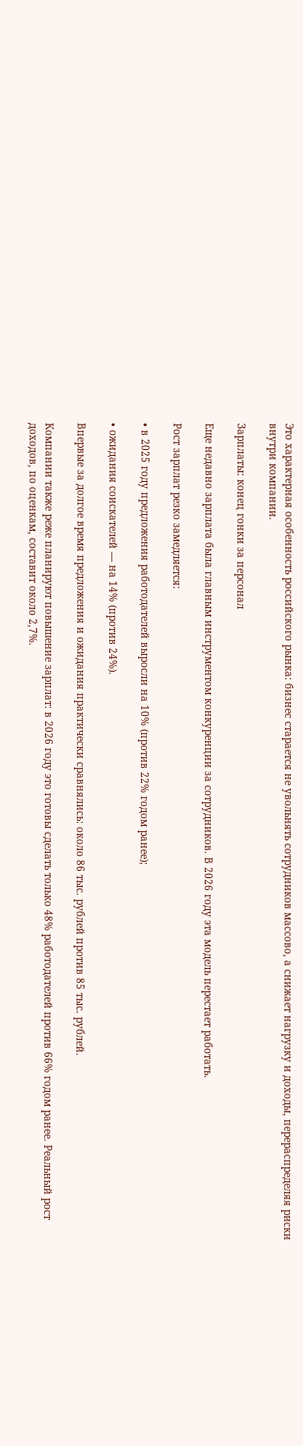Это характерная особенность российского рынка: бизнес старается не увольнять сотрудников массово, а снижает нагрузку и доходы, перераспределяя риски внутри компании.

Зарплаты: конец гонки за персонал

Еще недавно зарплата была главным инструментом конкуренции за сотрудников. В 2026 году эта модель перестает работать.

Рост зарплат резко замедляется:

• в 2025 году предложения работодателей выросли на 10% (против 22% годом ранее);

• ожидания соискателей — на 14% (против 24%).

Впервые за долгое время предложения и ожидания практически сравнялись: около 86 тыс. рублей против 85 тыс. рублей.

Компании также реже планируют повышение зарплат: в 2026 году это готовы сделать только 48% работодателей против 66% годом ранее. Реальный рост доходов, по оценкам, составит около 2,7%.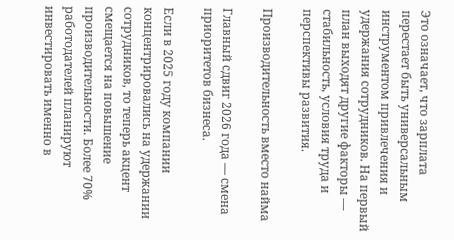Это означает, что зарплата перестает быть универсальным инструментом привлечения и удержания сотрудников. На первый план выходят другие факторы — стабильность, условия труда и перспективы развития.

Производительность вместо найма

Главный сдвиг 2026 года — смена приоритетов бизнеса.

Если в 2025 году компании концентрировались на удержании сотрудников, то теперь акцент смещается на повышение производительности. Более 70% работодателей планируют инвестировать именно в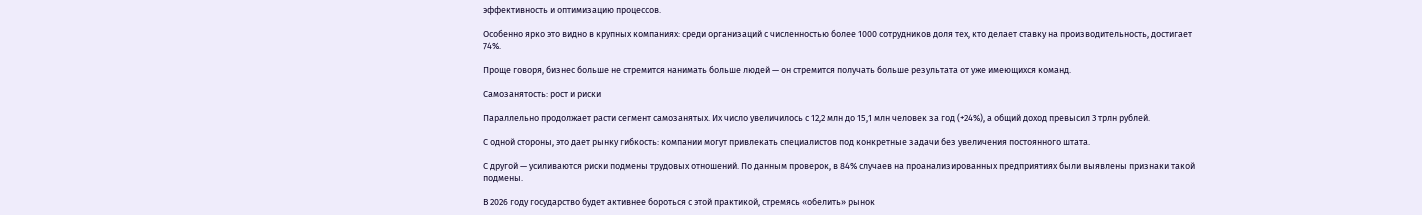эффективность и оптимизацию процессов.

Особенно ярко это видно в крупных компаниях: среди организаций с численностью более 1000 сотрудников доля тех, кто делает ставку на производительность, достигает 74%.

Проще говоря, бизнес больше не стремится нанимать больше людей — он стремится получать больше результата от уже имеющихся команд.

Самозанятость: рост и риски

Параллельно продолжает расти сегмент самозанятых. Их число увеличилось с 12,2 млн до 15,1 млн человек за год (+24%), а общий доход превысил 3 трлн рублей.

С одной стороны, это дает рынку гибкость: компании могут привлекать специалистов под конкретные задачи без увеличения постоянного штата.

С другой — усиливаются риски подмены трудовых отношений. По данным проверок, в 84% случаев на проанализированных предприятиях были выявлены признаки такой подмены.

В 2026 году государство будет активнее бороться с этой практикой, стремясь «обелить» рынок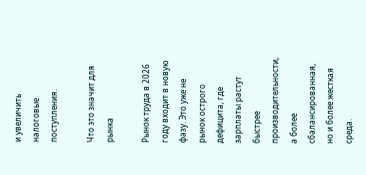и увеличить налоговые поступления.

Что это значит для рынка

Рынок труда в 2026 году входит в новую фазу. Это уже не рынок острого дефицита, где зарплаты растут быстрее производительности, а более сбалансированная, но и более жесткая среда.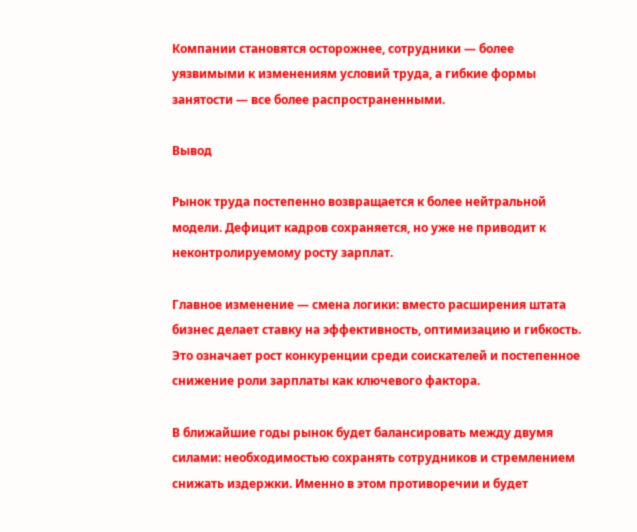Компании становятся осторожнее, сотрудники — более уязвимыми к изменениям условий труда, а гибкие формы занятости — все более распространенными.

Вывод

Рынок труда постепенно возвращается к более нейтральной модели. Дефицит кадров сохраняется, но уже не приводит к неконтролируемому росту зарплат.

Главное изменение — смена логики: вместо расширения штата бизнес делает ставку на эффективность, оптимизацию и гибкость. Это означает рост конкуренции среди соискателей и постепенное снижение роли зарплаты как ключевого фактора.

В ближайшие годы рынок будет балансировать между двумя силами: необходимостью сохранять сотрудников и стремлением снижать издержки. Именно в этом противоречии и будет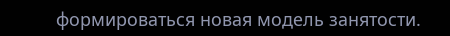формироваться новая модель занятости.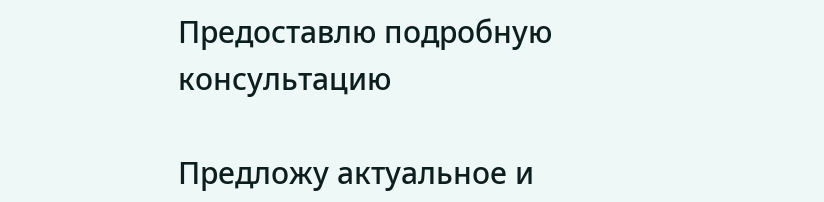Предоставлю подробную консультацию

Предложу актуальное и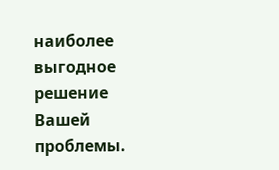наиболее выгодное решение Вашей проблемы.